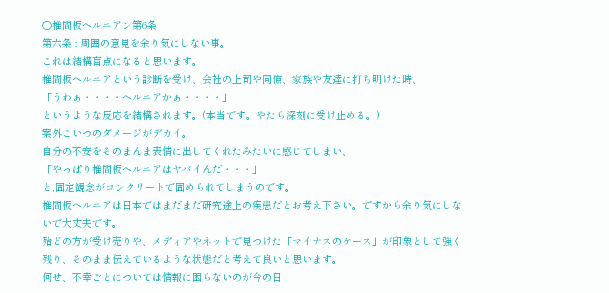○椎間板ヘルニアン第6条
第六条 : 周囲の意見を余り気にしない事。
これは結構盲点になると思います。
椎間板ヘルニアという診断を受け、会社の上司や同僚、家族や友達に打ち明けた時、
「うわぁ・・・・ヘルニアかぁ・・・・」
というような反応を結構されます。(本当です。やたら深刻に受け止める。)
案外こいつのダメージがデカイ。
自分の不安をそのまんま表情に出してくれたみたいに感じてしまい、
「やっぱり椎間板ヘルニアはヤバイんだ・・・」
と,固定観念がコンクリートで固められてしまうのです。
椎間板ヘルニアは日本ではまだまだ研究途上の疾患だとお考え下さい。ですから余り気にしないで大丈夫です。
殆どの方が受け売りや、メディアやネットで見つけた「マイナスのケース」が印象として強く残り、そのまま伝えているような状態だと考えて良いと思います。
何せ、不幸ごとについては情報に困らないのが今の日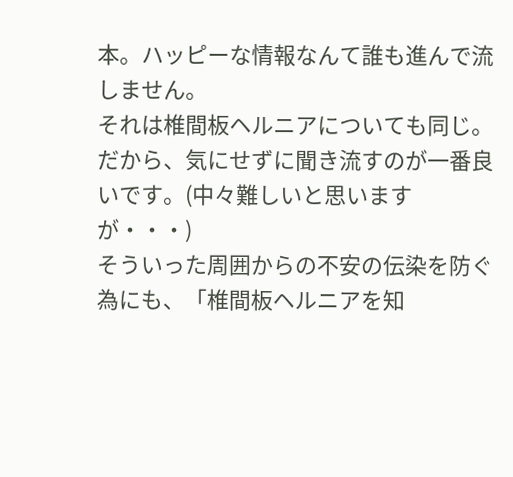本。ハッピーな情報なんて誰も進んで流しません。
それは椎間板ヘルニアについても同じ。
だから、気にせずに聞き流すのが一番良いです。(中々難しいと思いますが・・・)
そういった周囲からの不安の伝染を防ぐ為にも、「椎間板ヘルニアを知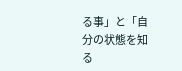る事」と「自分の状態を知る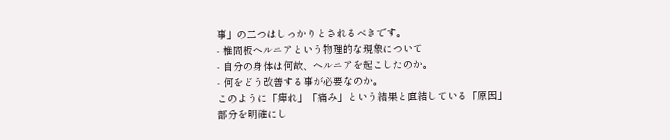事」の二つはしっかりとされるべきです。
- 椎間板ヘルニアという物理的な現象について
- 自分の身体は何故、ヘルニアを起こしたのか。
- 何をどう改善する事が必要なのか。
このように「痺れ」「痛み」という結果と直結している「原因」部分を明確にし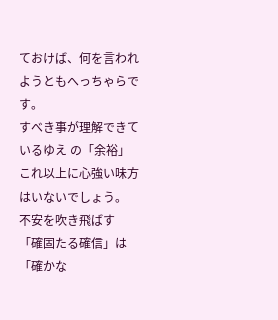ておけば、何を言われようともへっちゃらです。
すべき事が理解できているゆえ の「余裕」
これ以上に心強い味方はいないでしょう。
不安を吹き飛ばす
「確固たる確信」は
「確かな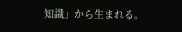知識」から生まれる。